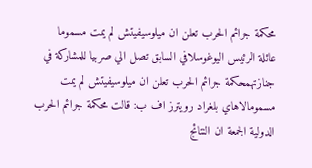محكمة جرائم الحرب تعلن ان ميلوسيفيتش لم يمت مسموما
عائلة الرئيس اليوغوسلافي السابق تصل الي صربيا للمشاركة في جنازتهمحكمة جرائم الحرب تعلن ان ميلوسيفيتش لم يمت مسمومالاهاي بلغراد رويترز اف ب: قالت محكمة جرائم الحرب الدولية الجمعة ان النتائج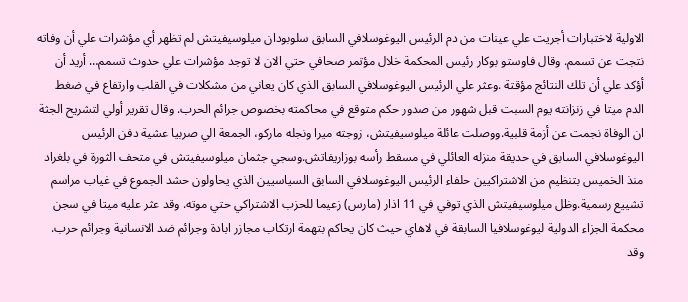الاولية لاختبارات أجريت علي عينات من دم الرئيس اليوغوسلافي السابق سلوبودان ميلوسيفيتش لم تظهر أي مؤشرات علي أن وفاته نتجت عن تسمم. وقال فاوستو بوكار رئيس المحكمة خلال مؤتمر صحافي حتي الان لا توجد مؤشرات علي حدوث تسمم… أريد أن أؤكد علي أن تلك النتائج مؤقتة .وعثر علي الرئيس اليوغوسلافي السابق الذي كان يعاني من مشكلات في القلب وارتفاع في ضغط الدم ميتا في زنزانته يوم السبت قبل شهور من صدور حكم متوقع في محاكمته بخصوص جرائم الحرب. وقال تقرير أولي لتشريح الجثة ان الوفاة نجمت عن أزمة قلبية.ووصلت عائلة ميلوسيفيتش، زوجته ميرا ونجله ماركو، الجمعة الي صربيا عشية دفن الرئيس اليوغوسلافي السابق في حديقة منزله العائلي في مسقط رأسه بوزاريفاتش.وسجي جثمان ميلوسيفيتش في متحف الثورة في بلغراد منذ الخميس بتنظيم من الاشتراكيين حلفاء الرئيس اليوغوسلافي السابق السياسيين الذي يحاولون حشد الجموع في غياب مراسم تشييع رسمية.وظل ميلوسيفيتش الذي توفي في 11 اذار (مارس) زعيما للحزب الاشتراكي حتي موته. وقد عثر عليه ميتا في سجن محكمة الجزاء الدولية ليوغوسلافيا السابقة في لاهاي حيث كان يحاكم بتهمة ارتكاب مجازر ابادة وجرائم ضد الانسانية وجرائم حرب. وقد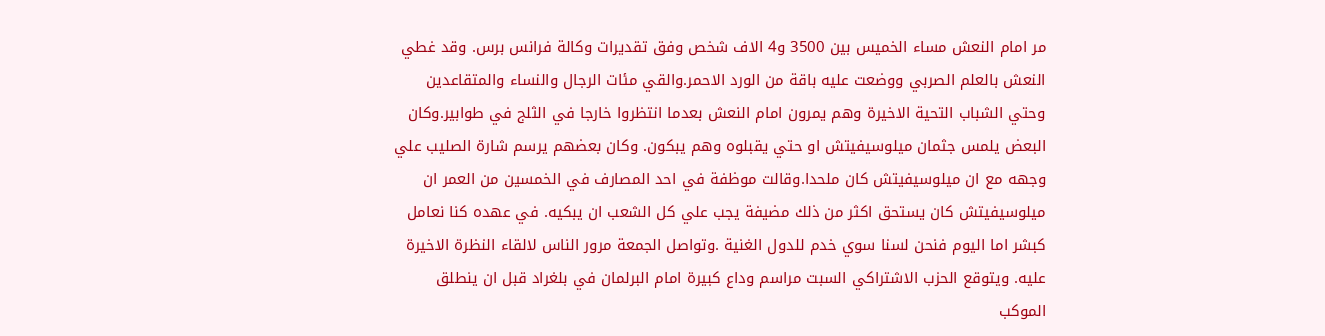مر امام النعش مساء الخميس بين 3500 و4 الاف شخص وفق تقديرات وكالة فرانس برس. وقد غطي النعش بالعلم الصربي ووضعت عليه باقة من الورد الاحمر.والقي مئات الرجال والنساء والمتقاعدين وحتي الشباب التحية الاخيرة وهم يمرون امام النعش بعدما انتظروا خارجا في الثلج في طوابير.وكان البعض يلمس جثمان ميلوسيفيتش او حتي يقبلوه وهم يبكون. وكان بعضهم يرسم شارة الصليب علي وجهه مع ان ميلوسيفيتش كان ملحدا.وقالت موظفة في احد المصارف في الخمسين من العمر ان ميلوسيفيتش كان يستحق اكثر من ذلك مضيفة يجب علي كل الشعب ان يبكيه. في عهده كنا نعامل كبشر اما اليوم فنحن لسنا سوي خدم للدول الغنية .وتواصل الجمعة مرور الناس لالقاء النظرة الاخيرة عليه. ويتوقع الحزب الاشتراكي السبت مراسم وداع كبيرة امام البرلمان في بلغراد قبل ان ينطلق الموكب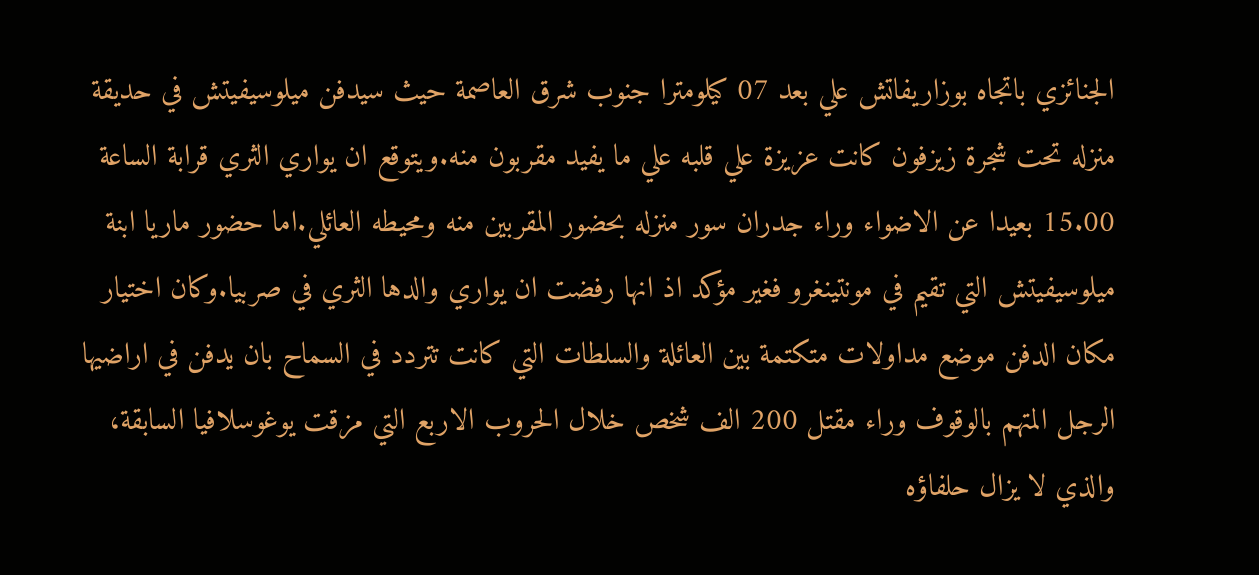الجنائزي باتجاه بوزاريفاتش علي بعد 07 كيلومترا جنوب شرق العاصمة حيث سيدفن ميلوسيفيتش في حديقة منزله تحت شجرة زيزفون كانت عزيزة علي قلبه علي ما يفيد مقربون منه.ويتوقع ان يواري الثري قرابة الساعة 15.00 بعيدا عن الاضواء وراء جدران سور منزله بحضور المقربين منه ومحيطه العائلي.اما حضور ماريا ابنة ميلوسيفيتش التي تقيم في مونتينغرو فغير مؤكد اذ انها رفضت ان يواري والدها الثري في صربيا.وكان اختيار مكان الدفن موضع مداولات متكتمة بين العائلة والسلطات التي كانت تتردد في السماح بان يدفن في اراضيها الرجل المتهم بالوقوف وراء مقتل 200 الف شخص خلال الحروب الاربع التي مزقت يوغوسلافيا السابقة، والذي لا يزال حلفاؤه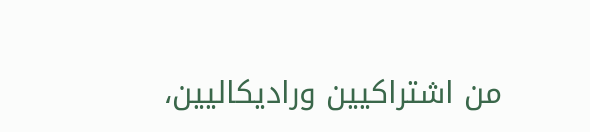من اشتراكيين وراديكاليين،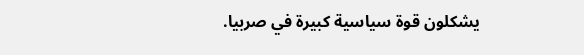يشكلون قوة سياسية كبيرة في صربيا.